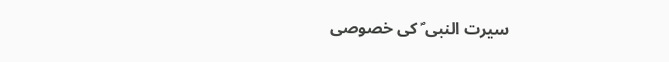سیرت النبی ؐ کی خصوصی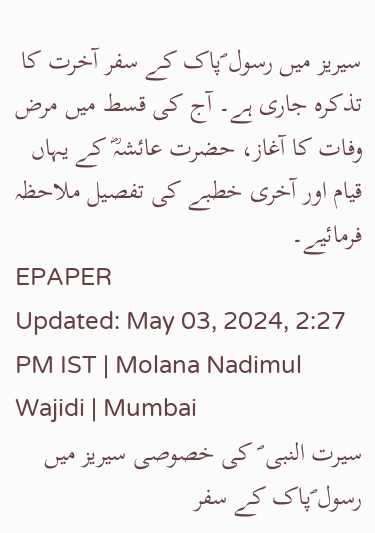سیریز میں رسول ؐپاک کے سفر آخرت کا تذکرہ جاری ہے۔ آج کی قسط میں مرض وفات کا آغاز، حضرت عائشہؓ کے یہاں قیام اور آخری خطبے کی تفصیل ملاحظہ فرمائیے۔
EPAPER
Updated: May 03, 2024, 2:27 PM IST | Molana Nadimul Wajidi | Mumbai
سیرت النبی ؐ کی خصوصی سیریز میں رسول ؐپاک کے سفر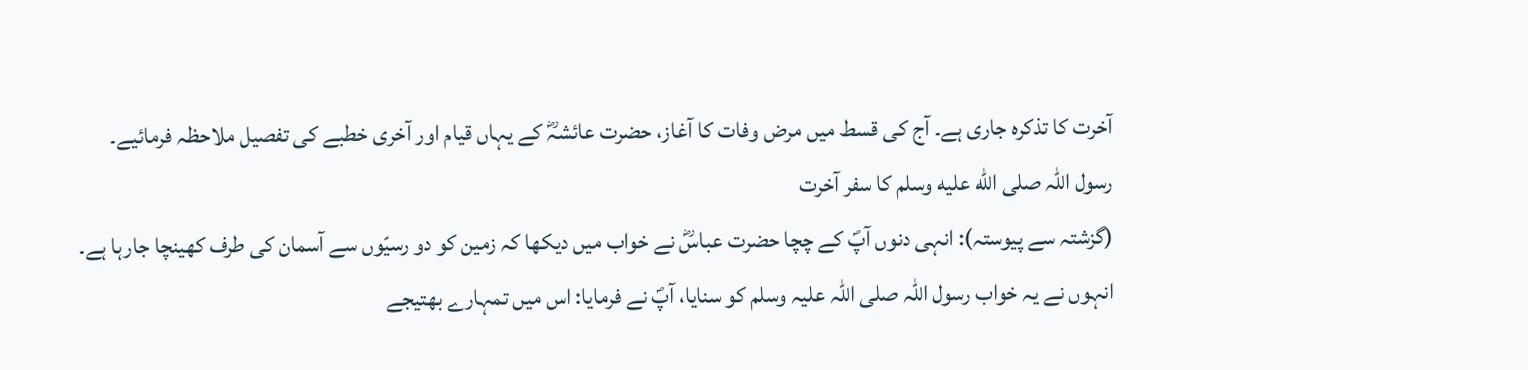آخرت کا تذکرہ جاری ہے۔ آج کی قسط میں مرض وفات کا آغاز، حضرت عائشہؓ کے یہاں قیام اور آخری خطبے کی تفصیل ملاحظہ فرمائیے۔
رسول اللہ صلى الله عليه وسلم کا سفر آخرت
(گزشتہ سے پیوستہ): انہی دنوں آپؐ کے چچا حضرت عباسؓ نے خواب میں دیکھا کہ زمین کو دو رسیّوں سے آسمان کی طرف کھینچا جارہا ہے۔ انہوں نے یہ خواب رسول اللہ صلی اللہ علیہ وسلم کو سنایا، آپؐ نے فرمایا: اس میں تمہارے بھتیجے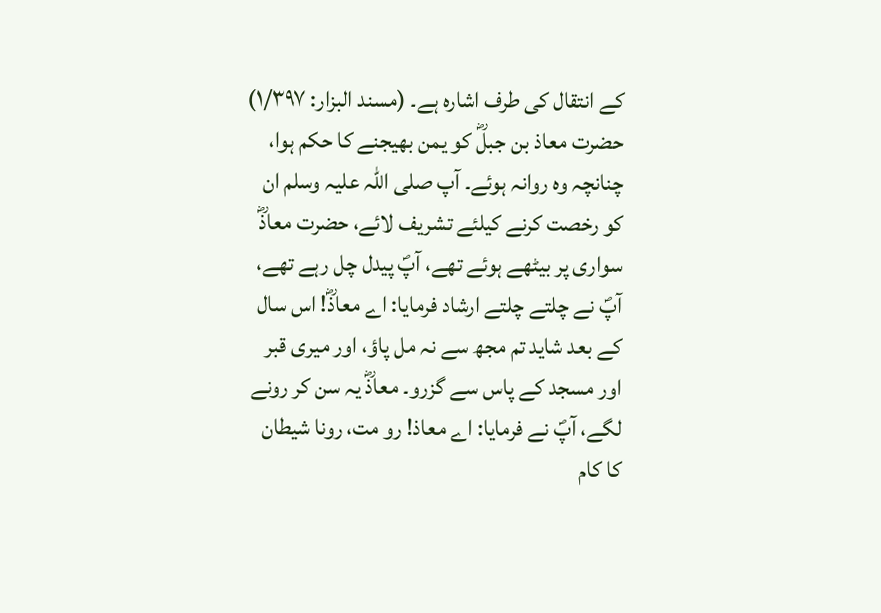کے انتقال کی طرف اشارہ ہے۔ (مسند البزار: ۱/۳۹۷) حضرت معاذ بن جبلؓ کو یمن بھیجنے کا حکم ہوا، چنانچہ وہ روانہ ہوئے۔ آپ صلی اللہ علیہ وسلم ان کو رخصت کرنے کیلئے تشریف لائے، حضرت معاذؓ سواری پر بیٹھے ہوئے تھے، آپؐ پیدل چل رہے تھے، آپؐ نے چلتے چلتے ارشاد فرمایا: اے معاذؓ! اس سال کے بعد شاید تم مجھ سے نہ مل پاؤ، اور میری قبر اور مسجد کے پاس سے گزرو۔ معاذؓ یہ سن کر رونے لگے، آپؐ نے فرمایا: اے معاذ! رو مت، رونا شیطان کا کام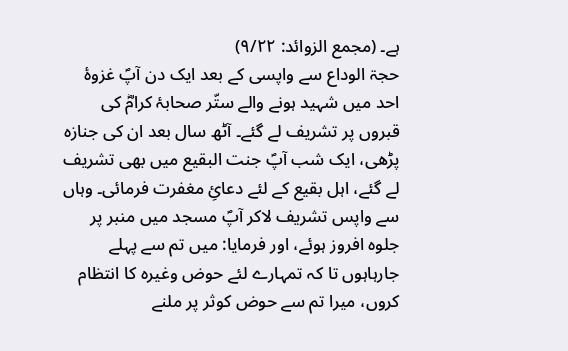ہے۔ (مجمع الزوائد: ۹/۲۲)
حجۃ الوداع سے واپسی کے بعد ایک دن آپؐ غزوۂ احد میں شہید ہونے والے ستّر صحابۂ کرامؓ کی قبروں پر تشریف لے گئے۔ آٹھ سال بعد ان کی جنازہ پڑھی، ایک شب آپؐ جنت البقیع میں بھی تشریف لے گئے، اہل بقیع کے لئے دعائِ مغفرت فرمائی۔ وہاں سے واپس تشریف لاکر آپؐ مسجد میں منبر پر جلوہ افروز ہوئے، اور فرمایا: میں تم سے پہلے جارہاہوں تا کہ تمہارے لئے حوض وغیرہ کا انتظام کروں، میرا تم سے حوض کوثر پر ملنے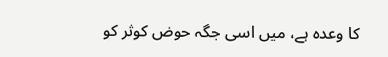کا وعدہ ہے، میں اسی جگہ حوض کوثر کو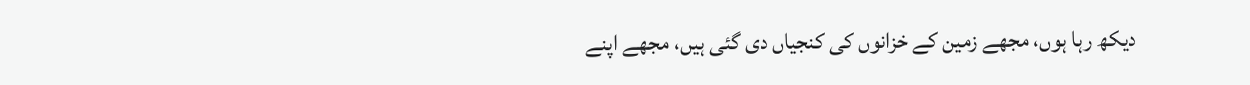دیکھ رہا ہوں، مجھے زمین کے خزانوں کی کنجیاں دی گئی ہیں، مجھے اپنے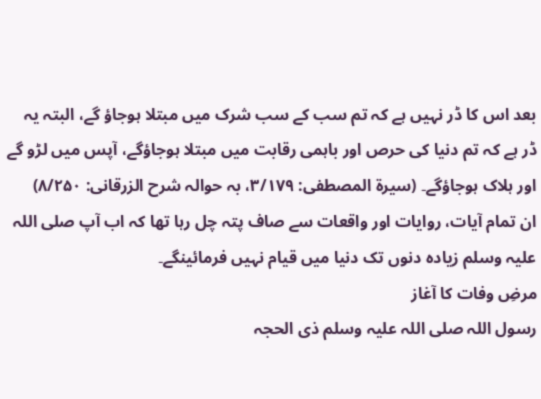بعد اس کا ڈر نہیں ہے کہ تم سب کے سب شرک میں مبتلا ہوجاؤ گے، البتہ یہ ڈر ہے کہ تم دنیا کی حرص اور باہمی رقابت میں مبتلا ہوجاؤگے، آپس میں لڑو گے اور ہلاک ہوجاؤگے۔ (سیرۃ المصطفی: ۳/۱۷۹، بہ حوالہ شرح الزرقانی: ۸/۲۵۰)
ان تمام آیات، روایات اور واقعات سے صاف پتہ چل رہا تھا کہ اب آپ صلی اللہ علیہ وسلم زیادہ دنوں تک دنیا میں قیام نہیں فرمائینگے۔
مرضِ وفات کا آغاز
رسول اللہ صلی اللہ علیہ وسلم ذی الحجہ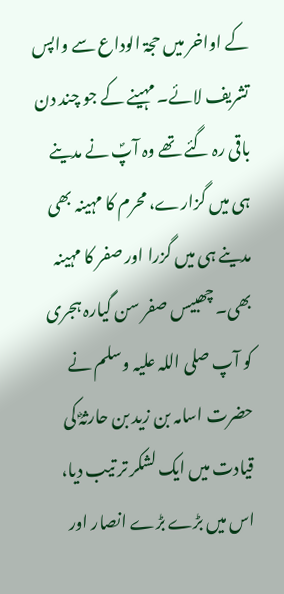کے اواخر میں حجۃ الوداع سے واپس تشریف لائے۔ مہینے کے جو چند دن باقی رہ گئے تھے وہ آپؐ نے مدینے ہی میں گزارے، محرم کا مہینہ بھی مدینے ہی میں گزرا اور صفر کا مہینہ بھی۔ چھبیس صفر سن گیارہ ہجری کو آپ صلی اللہ علیہ وسلم نے حضرت اسامہ بن زید بن حارثہؓ کی قیادت میں ایک لشکر تر تیب دیا، اس میں بڑے بڑے انصار اور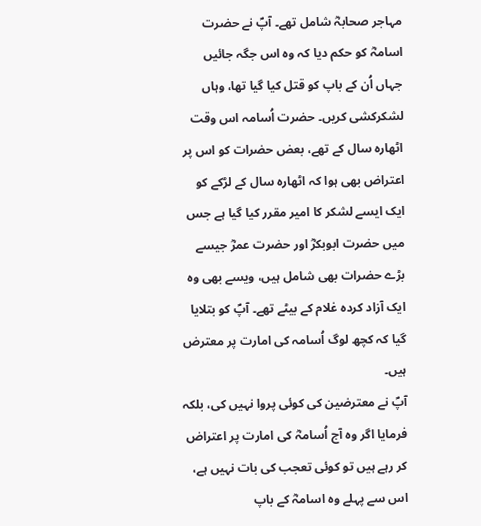مہاجر صحابہؓ شامل تھے۔ آپؐ نے حضرت اسامہؓ کو حکم دیا کہ وہ اس جگہ جائیں جہاں اُن کے باپ کو قتل کیا گیا تھا، وہاں لشکرکشی کریں۔ حضرت اُسامہ اس وقت اٹھارہ سال کے تھے، بعض حضرات کو اس پر اعتراض بھی ہوا کہ اٹھارہ سال کے لڑکے کو ایک ایسے لشکر کا امیر مقرر کیا گیا ہے جس میں حضرت ابوبکرؓ اور حضرت عمرؓ جیسے بڑے حضرات بھی شامل ہیں، ویسے بھی وہ ایک آزاد کردہ غلام کے بیٹے تھے۔ آپؐ کو بتلایا گیا کہ کچھ لوگ اُسامہ کی امارت پر معترض ہیں۔
آپؐ نے معترضین کی کوئی پروا نہیں کی، بلکہ فرمایا اگر وہ آج اُسامہؓ کی امارت پر اعتراض کر رہے ہیں تو کوئی تعجب کی بات نہیں ہے، اس سے پہلے وہ اسامہؓ کے باپ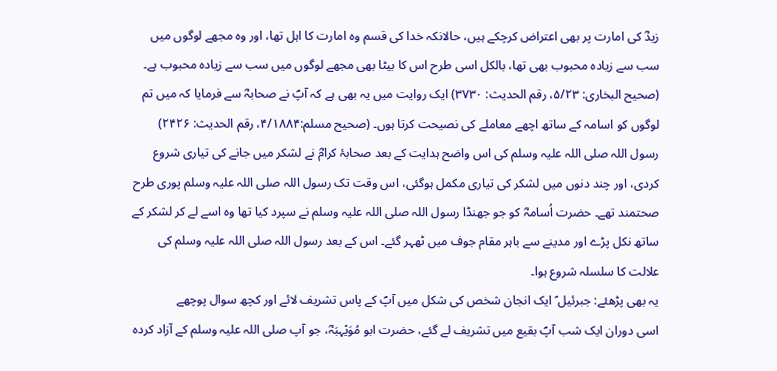زیدؓ کی امارت پر بھی اعتراض کرچکے ہیں، حالانکہ خدا کی قسم وہ امارت کا اہل تھا، اور وہ مجھے لوگوں میں سب سے زیادہ محبوب بھی تھا، بالکل اسی طرح اس کا بیٹا بھی مجھے لوگوں میں سب سے زیادہ محبوب ہے۔ (صحیح البخاری: ۵/۲۳، رقم الحدیث: ۳۷۳۰) ایک روایت میں یہ بھی ہے کہ آپؐ نے صحابہؓ سے فرمایا کہ میں تم لوگوں کو اسامہ کے ساتھ اچھے معاملے کی نصیحت کرتا ہوں۔ (صحیح مسلم:۴/۱۸۸۴، رقم الحدیث: ۲۴۲۶)
رسول اللہ صلی اللہ علیہ وسلم کی اس واضح ہدایت کے بعد صحابۂ کرامؓ نے لشکر میں جانے کی تیاری شروع کردی، اور چند دنوں میں لشکر کی تیاری مکمل ہوگئی، اس وقت تک رسول اللہ صلی اللہ علیہ وسلم پوری طرح صحتمند تھے۔ حضرت اُسامہؓ کو جو جھنڈا رسول اللہ صلی اللہ علیہ وسلم نے سپرد کیا تھا وہ اسے لے کر لشکر کے ساتھ نکل پڑے اور مدینے سے باہر مقام جوف میں ٹھہر گئے۔ اس کے بعد رسول اللہ صلی اللہ علیہ وسلم کی علالت کا سلسلہ شروع ہوا۔
یہ بھی پڑھئے: جبرئیل ؑ ایک انجان شخص کی شکل میں آپؐ کے پاس تشریف لائے اور کچھ سوال پوچھے
اسی دوران ایک شب آپؐ بقیع میں تشریف لے گئے، حضرت ابو مُوَیْہبَہؓ، جو آپ صلی اللہ علیہ وسلم کے آزاد کردہ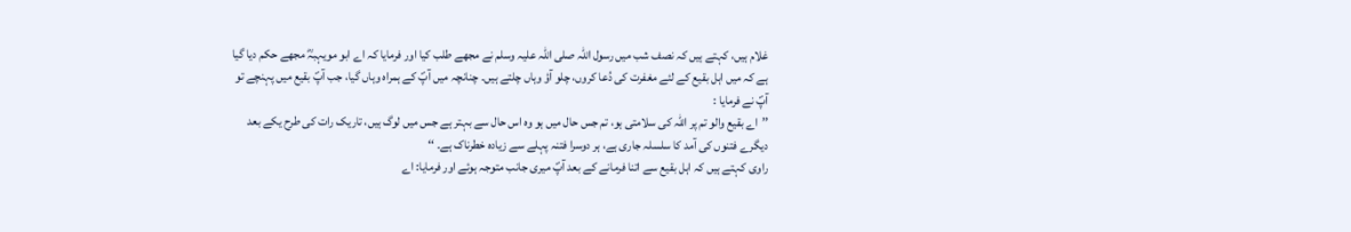غلام ہیں، کہتے ہیں کہ نصف شب میں رسول اللہ صلی اللہ علیہ وسلم نے مجھے طلب کیا اور فرمایا کہ اے ابو مویہبہؓ مجھے حکم دیا گیا ہے کہ میں اہل بقیع کے لئے مغفرت کی دُعا کروں، چلو آؤ وہاں چلتے ہیں۔ چنانچہ میں آپؐ کے ہمراہ وہاں گیا، جب آپؐ بقیع میں پہنچے تو آپؐ نے فرمایا :
’’اے بقیع والو تم پر اللہ کی سلامتی ہو، تم جس حال میں ہو وہ اس حال سے بہتر ہے جس میں لوگ ہیں، تاریک رات کی طرح یکے بعد دیگرے فتنوں کی آمد کا سلسلہ جاری ہے، ہر دوسرا فتنہ پہلے سے زیادہ خطرناک ہے۔ ‘‘
راوی کہتے ہیں کہ اہل بقیع سے اتنا فرمانے کے بعد آپؐ میری جانب متوجہ ہوئے اور فرمایا: اے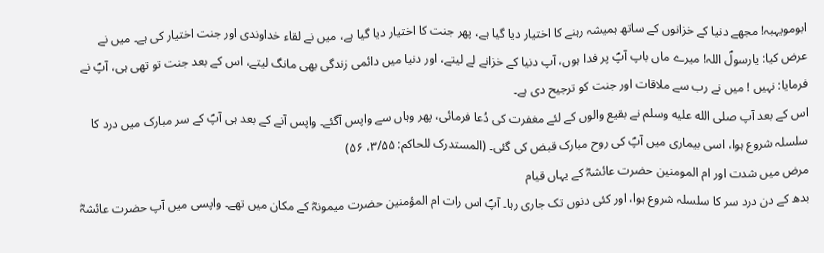ابومویہبہ! مجھے دنیا کے خزانوں کے ساتھ ہمیشہ رہنے کا اختیار دیا گیا ہے، پھر جنت کا اختیار دیا گیا ہے، میں نے لقاء خداوندی اور جنت اختیار کی ہے۔ میں نے عرض کیا: یارسولؐ اللہ! میرے ماں باپ آپؐ پر فدا ہوں، آپ دنیا کے خزانے لے لیتے، اور دنیا میں دائمی زندگی بھی مانگ لیتے، اس کے بعد جنت تو تھی ہی، آپؐ نے فرمایا: نہیں ! میں نے رب سے ملاقات اور جنت کو ترجیح دی ہے۔
اس کے بعد آپ صلى الله عليه وسلم نے بقیع والوں کے لئے مغفرت کی دُعا فرمائی، پھر وہاں سے واپس آگئے۔ واپس آنے کے بعد ہی آپؐ کے سر مبارک میں درد کا سلسلہ شروع ہوا، اسی بیماری میں آپؐ کی روح مبارک قبض کی گئی۔ (المستدرک للحاکم: ۳/۵۵، ۵۶)
مرض میں شدت اور ام المومنین حضرت عائشہؓ کے یہاں قیام
بدھ کے دن درد سر کا سلسلہ شروع ہوا، اور کئی دنوں تک جاری رہا۔ آپؐ اس رات ام المؤمنین حضرت میمونہؓ کے مکان میں تھے۔ واپسی میں آپ حضرت عائشہؓ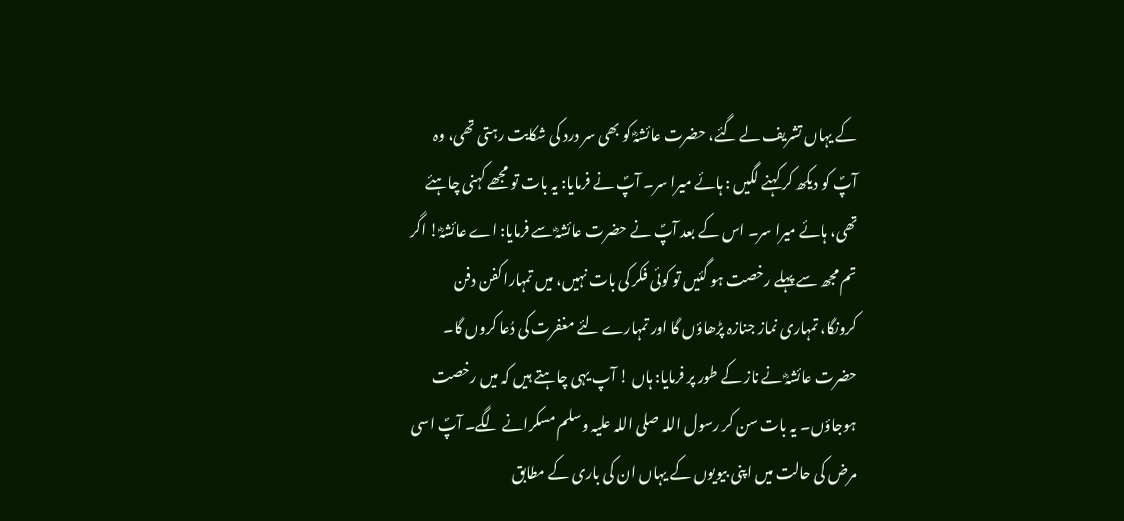کے یہاں تشریف لے گئے، حضرت عائشہؓ کو بھی سر درد کی شکایت رہتی تھی، وہ آپؐ کو دیکھ کر کہنے لگیں : ہائے میرا سر۔ آپؐ نے فرمایا: یہ بات تو مجھے کہنی چاہئے تھی، ہائے میرا سر۔ اس کے بعد آپؐ نے حضرت عائشہؓ سے فرمایا: اے عائشہؓ! اگر تم مجھ سے پہلے رخصت ہو گئیں تو کوئی فکر کی بات نہیں، میں تمہارا کفن دفن کرونگا، تمہاری نماز جنازہ پڑھاؤں گا اور تمہارے لئے مغفرت کی دُعا کروں گا۔ حضرت عائشہؓ نے ناز کے طور پر فرمایا: ہاں ! آپ یہی چاہتے ہیں کہ میں رخصت ہوجاؤں۔ یہ بات سن کر رسول اللہ صلی اللہ علیہ وسلم مسکرانے لگے۔ آپؐ اسی مرض کی حالت میں اپنی بیویوں کے یہاں ان کی باری کے مطابق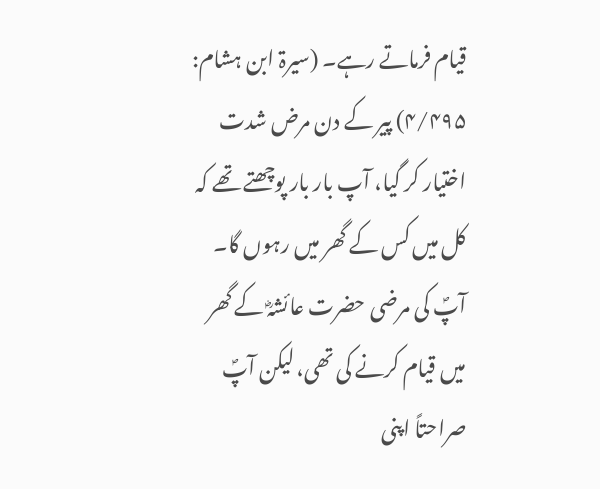قیام فرماتے رہے۔ (سیرۃ ابن ہشام: ۴/۴۹۵) پیر کے دن مرض شدت اختیار کر گیا، آپ بار بار پوچھتے تھے کہ کل میں کس کے گھر میں رہوں گا۔ آپؐ کی مرضی حضرت عائشہؓ کے گھر میں قیام کرنے کی تھی، لیکن آپؐ صراحتاً اپنی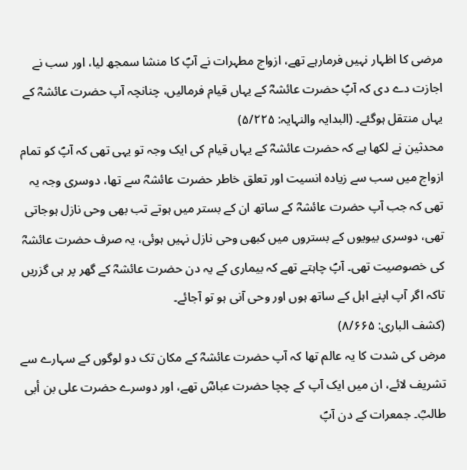مرضی کا اظہار نہیں فرمارہے تھے، ازواج مطہرات نے آپؐ کا منشا سمجھ لیا، اور سب نے اجازت دے دی کہ آپؐ حضرت عائشہؓ کے یہاں قیام فرمالیں، چنانچہ آپ حضرت عائشہؓ کے یہاں منتقل ہوگئے۔ (البدایہ والنہایہ: ۵/۲۲۵)
محدثین نے لکھا ہے کہ حضرت عائشہؓ کے یہاں قیام کی ایک وجہ تو یہی تھی کہ آپؐ کو تمام ازواج میں سب سے زیادہ انسیت اور تعلق خاطر حضرت عائشہؓ سے تھا، دوسری وجہ یہ تھی کہ جب آپ حضرت عائشہؓ کے ساتھ ان کے بستر میں ہوتے تب بھی وحی نازل ہوجاتی تھی، دوسری بیویوں کے بستروں میں کبھی وحی نازل نہیں ہوئی، یہ صرف حضرت عائشہؓ کی خصوصیت تھی۔ آپؐ چاہتے تھے کہ بیماری کے یہ دن حضرت عائشہؓ کے گھر پر ہی گزریں تاکہ اگر آپ اپنے اہل کے ساتھ ہوں اور وحی آنی ہو تو آجائے۔
(کشف الباری: ۸/۶۶۵)
مرض کی شدت کا یہ عالم تھا کہ آپ حضرت عائشہؓ کے مکان تک دو لوگوں کے سہارے سے تشریف لائے، ان میں ایک آپ کے چچا حضرت عباسؓ تھے، اور دوسرے حضرت علی بن أبی طالبؓ۔ جمعرات کے دن آپؐ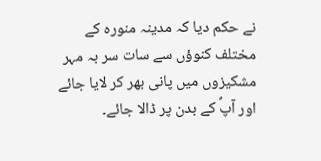نے حکم دیا کہ مدینہ منورہ کے مختلف کنوؤں سے سات سر بہ مہر مشکیزوں میں پانی بھر کر لایا جائے اور آپؐ کے بدن پر ڈالا جائے۔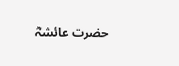حضرت عائشہؓ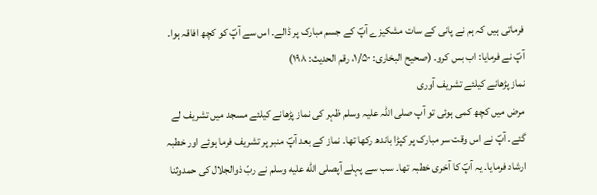فرماتی ہیں کہ ہم نے پانی کے سات مشکیزے آپؐ کے جسم مبارک پر ڈالے۔ اس سے آپؐ کو کچھ افاقہ ہوا۔ آپؐ نے فرمایا: اب بس کرو۔ (صحیح البخاری: ۱/۵۰، رقم الحدیث: ۱۹۸)
نماز پڑھانے کیلئے تشریف آوری
مرض میں کچھ کمی ہوئی تو آپ صلی اللہ علیہ وسلم ظہر کی نماز پڑھانے کیلئے مسجد میں تشریف لے گئے۔ آپؐ نے اس وقت سر مبارک پر کپڑا باندھ رکھا تھا۔ نماز کے بعد آپؐ منبر پر تشریف فرما ہوئے اور خطبہ ارشاد فرمایا۔ یہ آپؐ کا آخری خطبہ تھا۔ سب سے پہلے آپصلى الله عليه وسلم نے ربّ ذوالجلال کی حمدوثنا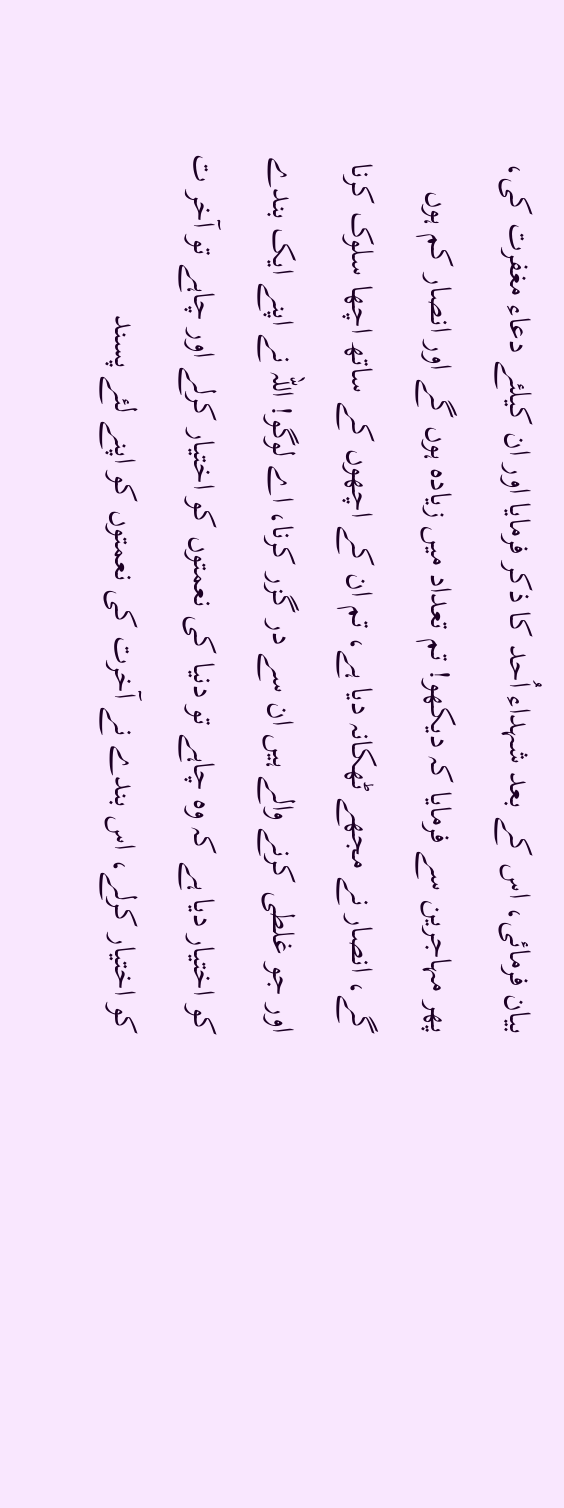بیان فرمائی، اس کے بعد شہداء اُحد کا ذکر فرمایا اور ان کیلئے دعاء مغفرت کی، پھر مہاجرین سے فرمایا کہ دیکھو! تم تعداد میں زیادہ ہوں گے اور انصار کم ہوں گے، انصار نے مجھے ٹھکانہ دیا ہے، تم ان کے اچھوں کے ساتھ اچھا سلوک کرنا اور جو غلطی کرنے والے ہیں ان سے در گزر کرنا، اے لوگو! اللہ نے اپنے ایک بندے کو اختیار دیا ہے کہ وہ چاہے تو دنیا کی نعمتوں کو اختیار کرلے اور چاہے تو آخر ت کو اختیار کرلے، اس بندے نے آخرت کی نعمتوں کو اپنے لئے پسند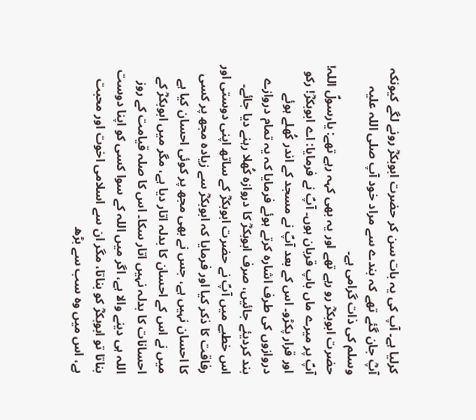کرلیا ہے۔ آپ کی یہ بات سن کر حضرت ابوبکرؓ رونے لگے کیونکہ آپؓ جان گئے تھے کہ بندے سے مراد خود آپ صلی اللہ علیہ وسلم کی ذات گرامی ہے۔
حضرت ابوبکرؓ رو رہے تھے اور یہ بھی کہہ رہے تھے: یارسولؐ اللہ! آپؐ پر میرے ماں باپ قربان ہوں۔ آپؐ نے فرمایا: اے ابوبکرؓ! رکو اور قرار پکڑو۔ اس کے بعد آپؐ نے مسجد کے اندر کُھلے ہوئے دروازوں کی طرف اشارہ کرتے ہوئے فرمایا کہ یہ تمام دروازے بند کردیئے جائیں، صرف ابوبکرؓ کا دروازہ کُھلا رہنے دیا جائے۔ اس خطبے میں آپؐ نے حضرت ابوبکرؓ کے ساتھ اپنی دوستی اور رفاقت کا ذکر کیا اور فرمایا کہ ابوبکرؓ سے زیادہ مجھ پر کسی کا احسان نہیں ہے، جس نے بھی مجھ پر کوئی احسان کیا ہے میں نے اس کے احسان کا بدلہ اتار دیا ہے، مگر میں ابوبکرؓ کے احسانات کا بدلہ نہیں اتار سکا۔ اس کا صلہ قیامت کے روز اللہ ہی دینے والا ہے، اگر میں اللہ کے سوا کسی کو اپنا دوست بناتا تو ابوبکرؓ کو بناتا، مگر ان سے اسلامی اخوت اور محبت ہے، اس میں وہ سب سے بڑھ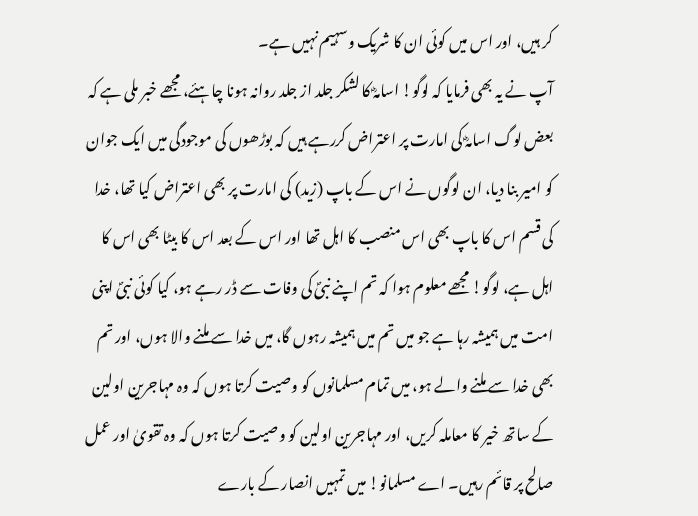کر ہیں، اور اس میں کوئی ان کا شریک وسہیم نہیں ہے۔
آپ نے یہ بھی فرمایا کہ لوگو! اسامہؓ کا لشکر جلد از جلد روانہ ہونا چاہئے، مجھے خبر ملی ہے کہ بعض لوگ اسامہؓ کی امارت پر اعتراض کررہے ہیں کہ بوڑھوں کی موجودگی میں ایک جوان کو امیر بنا دیا، ان لوگوں نے اس کے باپ (زید) کی امارت پر بھی اعتراض کیا تھا، خدا کی قسم اس کا باپ بھی اس منصب کا اہل تھا اور اس کے بعد اس کا بیٹا بھی اس کا اہل ہے، لوگو! مجھے معلوم ہوا کہ تم اپنے نبیؐ کی وفات سے ڈر رہے ہو، کیا کوئی نبیؐ اپنی امت میں ہمیشہ رہا ہے جو میں تم میں ہمیشہ رہوں گا، میں خدا سے ملنے والا ہوں، اور تم بھی خدا سے ملنے والے ہو، میں تمام مسلمانوں کو وصیت کرتا ہوں کہ وہ مہاجرین اولین کے ساتھ خیر کا معاملہ کریں، اور مہاجرین اولین کو وصیت کرتا ہوں کہ وہ تقویٰ اور عمل صالح پر قائم رہیں۔ اے مسلمانو! میں تمہیں انصار کے بارے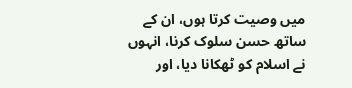میں وصیت کرتا ہوں، ان کے ساتھ حسن سلوک کرنا، انہوں نے اسلام کو ٹھکانا دیا، اور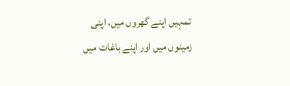تمہیں اپنے گھروں میں، اپنی زمینوں میں اور اپنے باغات میں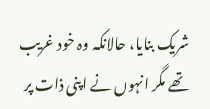شریک بنایا، حالانکہ وہ خود غریب تھے مگر انہوں نے اپنی ذات پر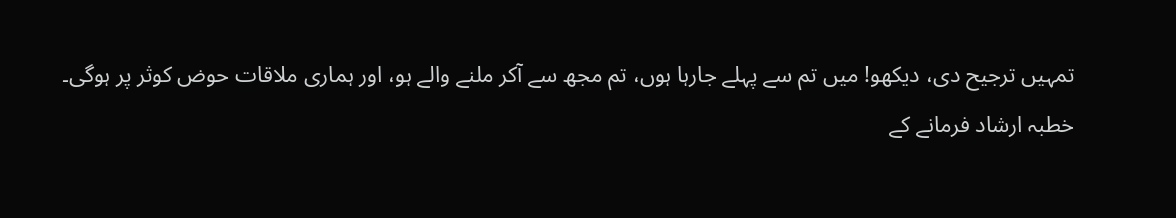تمہیں ترجیح دی، دیکھو! میں تم سے پہلے جارہا ہوں، تم مجھ سے آکر ملنے والے ہو، اور ہماری ملاقات حوض کوثر پر ہوگی۔
خطبہ ارشاد فرمانے کے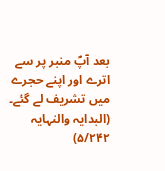بعد آپؐ منبر پر سے اترے اور اپنے حجرے میں تشریف لے گئے۔ (البدایہ والنہایہ ۵/۲۴۲)